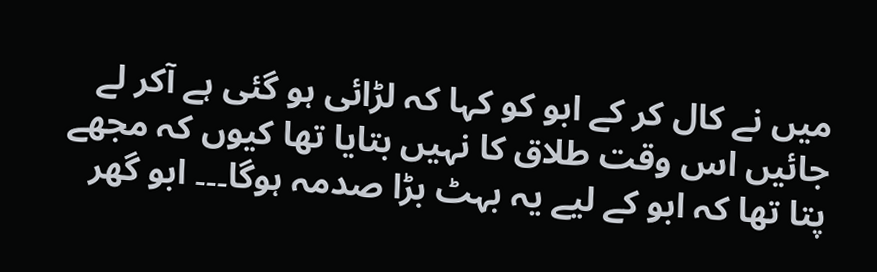میں نے کال کر کے ابو کو کہا کہ لڑائی ہو گئی ہے آکر لے جائیں اس وقت طلاق کا نہیں بتایا تھا کیوں کہ مجھے پتا تھا کہ ابو کے لیے یہ بہٹ بڑا صدمہ ہوگا۔۔۔ ابو گھر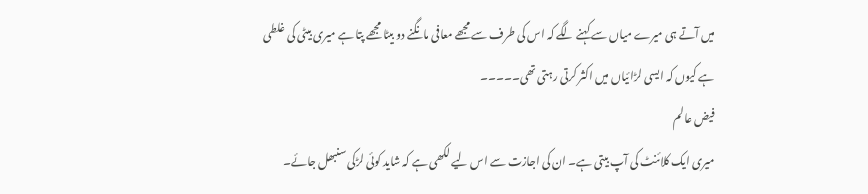میں آتے ہی میرے میاں سے کہنے لگے کہ اس کی طرف سے مجھے معافی مانگنے دو بیٹا مجھے پتا ہے میری بیٹی کی غلطی ہے کیوں کہ ایسی لڑائیاں میں اکثر کرتی رہتی تھی۔۔۔۔۔
فیض عالم
میری ایک کلائنٹ کی آپ بیتی ہے۔ ان کی اجازت سے اس لیے لکھی ہے کہ شاید کوئی لڑکی سنبھل جائے۔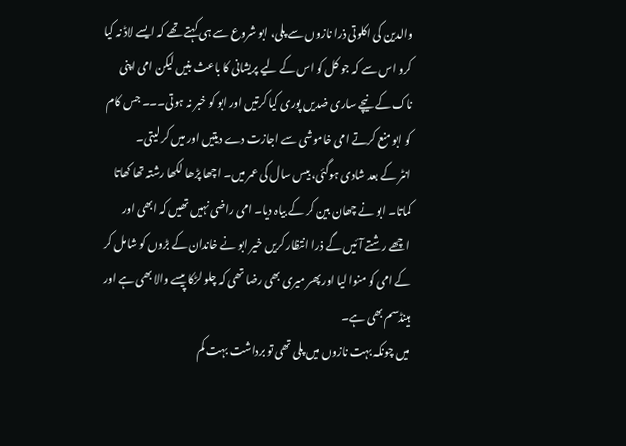والدین کی اکلوتی ذرا نازوں سے پلی، ابو شروع سے ہی کہتے تھے کہ ایسے لاڈ نہ کیا کرو اس سے کہ جو کل کو اس کے لیے پریشانی کا باعث بنیں لیکن امی اپنی ناک کے نیچے ساری ضدیں پوری کیا کرتیں اور ابو کو خبر نہ ہوتی۔۔۔ جس کام کو ابو منع کرتے امی خاموشی سے اجازت دے دیتیں اور میں کر لیتی۔
انٹر کے بعد شادی ہوگئی، بیس سال کی عمر میں۔ اچھا پڑھا لکھا رشتہ تھا کھاتا کماتا۔ ابو نے چھان بین کر کے بیاہ دیا۔ امی راضی نہیں تھیں کہ ابھی اور اچھے رشتے آئیں گے ذرا انتظار کریں خیر ابو نے خاندان کے بڑوں کو شامل کر کے امی کو منوا لیا اور پھر میری بھی رضا تھی کہ چلو لڑکا پیسے والا بھی ہے اور ہینڈسم بھی ہے۔
میں چونکہ بہت نازوں میں پلی تھی تو برداشت بہت کم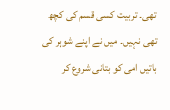تھی۔ تربیت کسی قسم کی کچھ تھی نہیں۔ میں نے اپنے شوہر کی باتیں امی کو بتانی شروع کر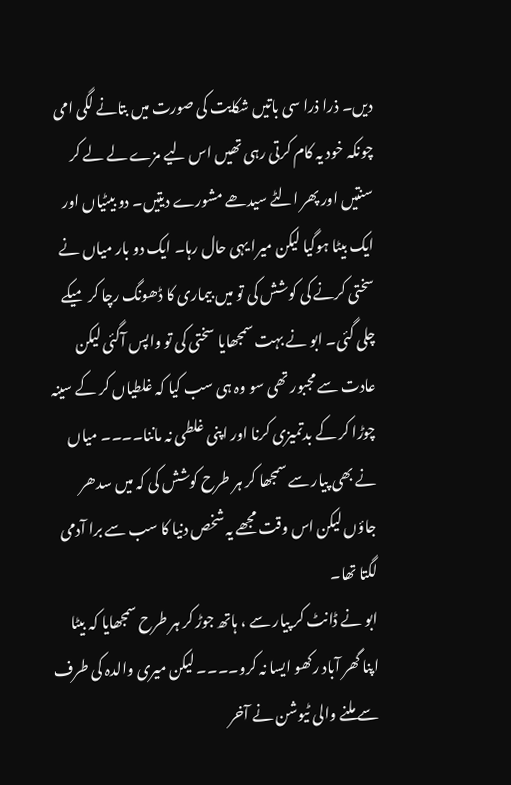دیں۔ ذرا ذرا سی باتیں شکایت کی صورت میں بتانے لگی امی چونکہ خود یہ کام کرتی رہی تھیں اس لیے مزے لے لے کر سنتیں اور پھر الٹے سیدھے مشورے دیتیں۔ دو بیٹیاں اور ایک بیٹا ہوگیا لیکن میرا یہی حال رہا۔ ایک دو بار میاں نے سختی کرنے کی کوشش کی تو میں بیماری کا ڈھونگ رچا کر میکے چلی گئی۔ ابو نے بہت سمجھایا سختی کی تو واپس آگئی لیکن عادت سے مجبور تھی سو وہ ہی سب کیا کہ غلطیاں کر کے سینہ چوڑا کر کے بدتمیزی کرنا اور اپنی غلطی نہ ماننا۔۔۔۔ میاں نے بھی پیار سے سمجھا کر ہر طرح کوشش کی کہ میں سدھر جاؤں لیکن اس وقت مجھے یہ شخص دنیا کا سب سے برا آدمی لگتا تھا۔
ابو نے ڈانٹ کر پیار سے ، ہاتھ جوڑ کر ہر طرح سمجھایا کہ بیٹا اپنا گھر آباد رکھو ایسا نہ کرو۔۔۔۔ لیکن میری والدہ کی طرف سے ملنے والی ٹیوشن نے آخر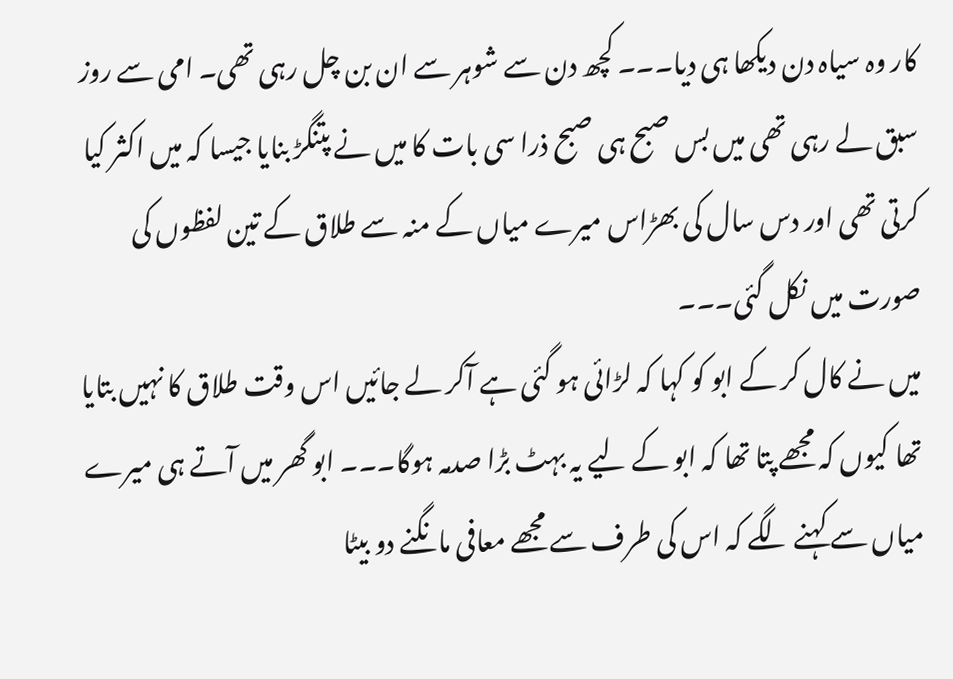کار وہ سیاہ دن دیکھا ہی دیا۔۔۔ کچھ دن سے شوہر سے ان بن چل رہی تھی۔ امی سے روز سبق لے رہی تھی میں بس صبح ہی صبح ذرا سی بات کا میں نے پتنگڑ بنایا جیسا کہ میں اکثر کیا کرتی تھی اور دس سال کی بھڑاس میرے میاں کے منہ سے طلاق کے تین لفظوں کی صورت میں نکل گئی۔۔۔
میں نے کال کر کے ابو کو کہا کہ لڑائی ہو گئی ہے آکر لے جائیں اس وقت طلاق کا نہیں بتایا تھا کیوں کہ مجھے پتا تھا کہ ابو کے لیے یہ بہٹ بڑا صدمہ ہوگا۔۔۔ ابو گھر میں آتے ہی میرے میاں سے کہنے لگے کہ اس کی طرف سے مجھے معافی مانگنے دو بیٹا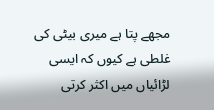مجھے پتا ہے میری بیٹی کی غلطی ہے کیوں کہ ایسی لڑائیاں میں اکثر کرتی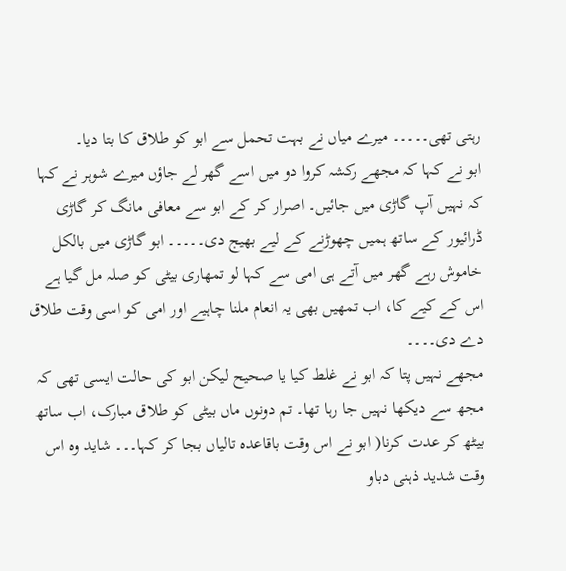رہتی تھی۔۔۔۔۔ میرے میاں نے بہت تحمل سے ابو کو طلاق کا بتا دیا۔
ابو نے کہا کہ مجھے رکشہ کروا دو میں اسے گھر لے جاؤں میرے شوہر نے کہا کہ نہیں آپ گاڑی میں جائیں۔ اصرار کر کے ابو سے معافی مانگ کر گاڑی ڈرائیور کے ساتھ ہمیں چھوڑنے کے لیے بھیج دی۔۔۔۔۔ ابو گاڑی میں بالکل خاموش رہے گھر میں آتے ہی امی سے کہا لو تمھاری بیٹی کو صلہ مل گیا ہے اس کے کیے کا، اب تمھیں بھی یہ انعام ملنا چاہیے اور امی کو اسی وقت طلاق دے دی۔۔۔۔
مجھے نہیں پتا کہ ابو نے غلط کیا یا صحیح لیکن ابو کی حالت ایسی تھی کہ مجھ سے دیکھا نہیں جا رہا تھا۔ تم دونوں ماں بیٹی کو طلاق مبارک، اب ساتھ بیٹھ کر عدت کرنا( ابو نے اس وقت باقاعدہ تالیاں بجا کر کہا۔۔۔ شاید وہ اس وقت شدید ذہنی دباو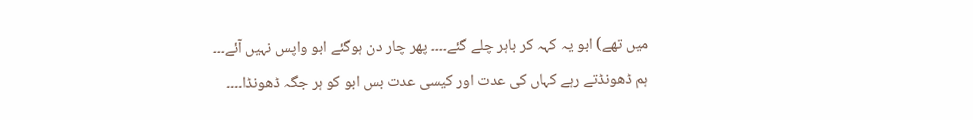میں تھے) ابو یہ کہہ کر باہر چلے گئے۔۔۔۔ پھر چار دن ہوگئے ابو واپس نہیں آئے۔۔۔ ہم ڈھونڈتے رہے کہاں کی عدت اور کیسی عدت بس ابو کو ہر جگہ ڈھونڈا۔۔۔۔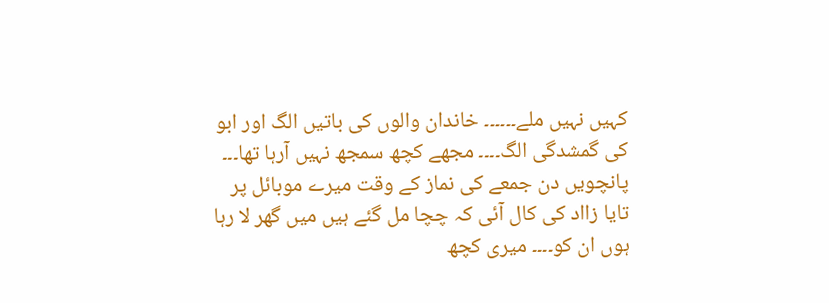کہیں نہیں ملے۔۔۔۔۔۔ خاندان والوں کی باتیں الگ اور ابو کی گمشدگی الگ۔۔۔۔ مجھے کچھ سمجھ نہیں آرہا تھا۔۔۔
پانچویں دن جمعے کی نماز کے وقت میرے موبائل پر تایا زااد کی کال آئی کہ چچا مل گئے ہیں میں گھر لا رہا ہوں ان کو۔۔۔۔ میری کچھ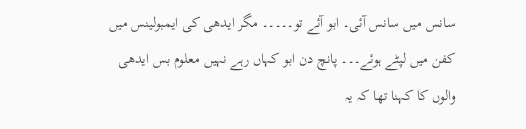سانس میں سانس آئی۔ ابو آئے تو۔۔۔۔۔ مگر ایدھی کی ایمبولینس میں کفن میں لپٹے ہوئے۔۔۔ پانچ دن ابو کہاں رہے نہیں معلوم بس ایدھی والوں کا کہنا تھا کہ یہ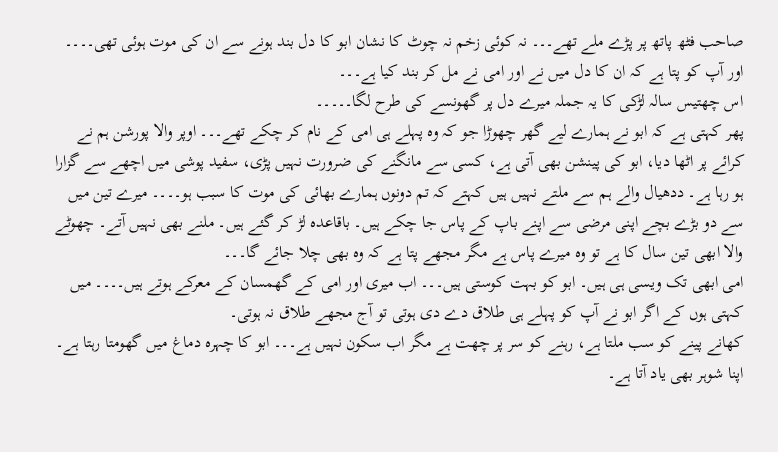صاحب فٹھ پاتھ پر پڑے ملے تھے۔۔۔ نہ کوئی زخم نہ چوٹ کا نشان ابو کا دل بند ہونے سے ان کی موت ہوئی تھی۔۔۔۔
اور آپ کو پتا ہے کہ ان کا دل میں نے اور امی نے مل کر بند کیا ہے۔۔۔
اس چھتیس سالہ لڑکی کا یہ جملہ میرے دل پر گھونسے کی طرح لگا۔۔۔۔۔
پھر کہتی ہے کہ ابو نے ہمارے لیے گھر چھوڑا جو کہ وہ پہلے ہی امی کے نام کر چکے تھے۔۔۔ اوپر والا پورشن ہم نے کرائے پر اٹھا دیا، ابو کی پینشن بھی آتی ہے، کسی سے مانگنے کی ضرورت نہیں پڑی، سفید پوشی میں اچھے سے گزارا ہو رہا ہے۔ ددھیال والے ہم سے ملتے نہیں ہیں کہتے کہ تم دونوں ہمارے بھائی کی موت کا سبب ہو۔۔۔۔ میرے تین میں سے دو بڑے بچے اپنی مرضی سے اپنے باپ کے پاس جا چکے ہیں۔ باقاعدہ لڑ کر گئے ہیں۔ ملنے بھی نہیں آتے۔ چھوٹے والا ابھی تین سال کا ہے تو وہ میرے پاس ہے مگر مجھے پتا ہے کہ وہ بھی چلا جائے گا۔۔۔
امی ابھی تک ویسی ہی ہیں۔ ابو کو بہت کوستی ہیں۔۔۔ اب میری اور امی کے گھمسان کے معرکے ہوتے ہیں۔۔۔۔ میں کہتی ہوں کے اگر ابو نے آپ کو پہلے ہی طلاق دے دی ہوتی تو آج مجھے طلاق نہ ہوتی۔
کھانے پینے کو سب ملتا ہے، رہنے کو سر پر چھت ہے مگر اب سکون نہیں ہے۔۔۔ ابو کا چہرہ دماغ میں گھومتا رہتا ہے۔ اپنا شوہر بھی یاد آتا ہے۔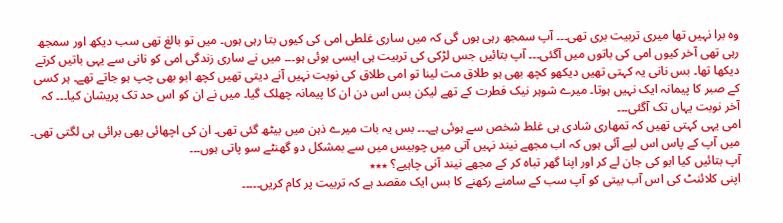وہ برا نہیں تھا میری تربیت بری تھی۔۔۔ آپ سمجھ رہی ہوں گی کہ میں ساری غلطی امی کی کیوں بتا رہی ہوں۔ میں تو بالغ تھی سب دیکھ اور سمجھ رہی تھی آخر کیوں امی کی باتوں میں آگئی۔۔۔ آپ بتائیں جس لڑکی کی تربیت ہی ایسی ہوئی ہو۔۔۔ میں نے ساری زندگی امی کو نانی سے یہی باتیں کرتے دیکھا تھا۔ بس نانی یہ کہتی تھیں دیکھو کچھ بھی ہو طلاق مت لینا تو امی طلاق کی نوبت نہیں آنے دیتی تھیں کچھ ابو بھی چپ ہو جاتے تھے۔ ہر کسی کے صبر کا پیمانہ ایک نہیں ہوتا۔ میرے شوہر نیک فطرت کے تھے لیکن بس اس دن ان کا پیمانہ چھلک گیا۔ میں نے ان کو اس حد تک پریشان کیا۔۔۔ کہ آخر نوبت یہاں تک آگئی۔۔۔
امی یہی کہتی تھیں کہ تمھاری شادی ہی غلط شخص سے ہوئی ہے۔۔۔ بس یہ بات میرے ذہن میں بیٹھ گئی تھی۔ ان کی اچھائی بھی برائی ہی لگتی تھی۔ میں آپ کے پاس اس لیے آئی ہوں کہ اب مجھے نیند نہیں آتی میں چوبیس میں سے بمشکل دو گھنٹے سو پاتی ہوں۔۔۔
آپ بتائیں کیا ابو کی جان لے کر اور اپنا گھر تباہ کر کے مجھے نیند آنی چاہیے؟ ٭٭٭
اپنی کلائنٹ کی اس آب بیتی کو آپ سب کے سامنے رکھنے کا بس ایک مقصد ہے کہ تربیت پر کام کریں۔۔۔۔۔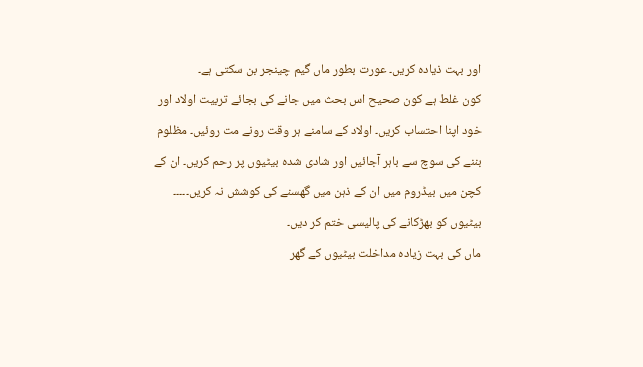اور بہت ذیادہ کریں۔ عورت بطور ماں گیم چینجر بن سکتی ہے۔
کون غلط ہے کون صحیح اس بحث میں جانے کی بجائے تربیت اولاد اور خود اپنا احتساب کریں۔ اولاد کے سامنے ہر وقت رونے مت روئیں۔ مظلوم بننے کی سوچ سے باہر آجائیں اور شادی شدہ بیٹیوں پر رحم کریں۔ ان کے کچن میں بیڈروم میں ان کے ذہن میں گھسنے کی کوشش نہ کریں۔۔۔۔۔ بیٹیوں کو بھڑکانے کی پالیسی ختم کر دیں۔
ماں کی بہت زیادہ مداخلت بیٹیوں کے گھر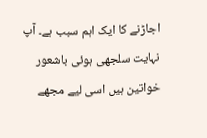اجاڑنے کا ایک اہم سبب ہے۔ آپ نہایت سلجھی ہوئی باشعور خواتین ہیں اسی لیے مجھے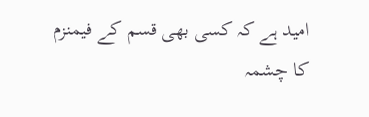امید ہے کہ کسی بھی قسم کے فیمنزم کا چشمہ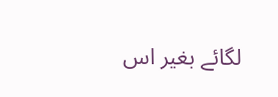لگائے بغیر اس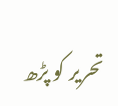تحریر کو پڑھ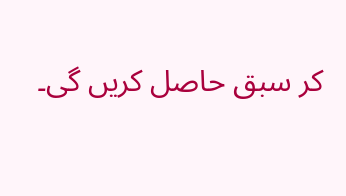کر سبق حاصل کریں گی۔